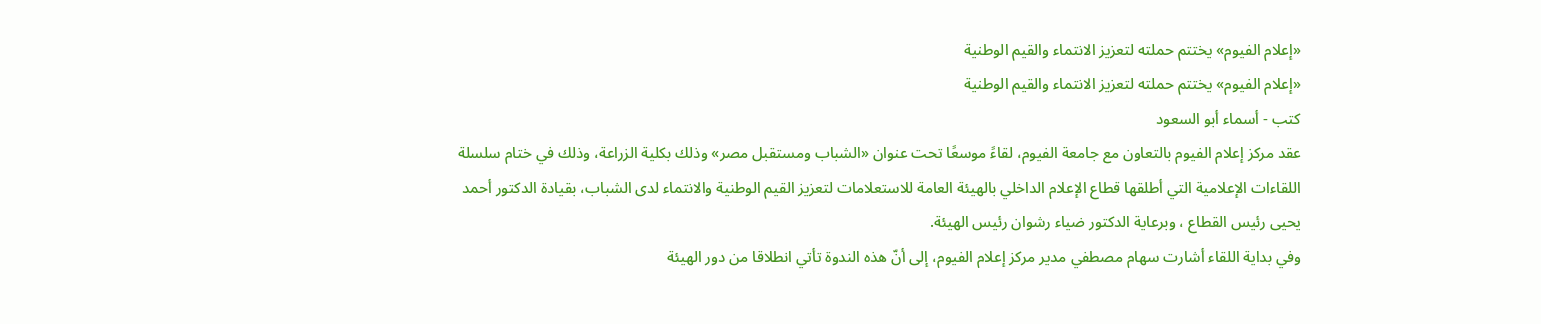«إعلام الفيوم» يختتم حملته لتعزيز الانتماء والقيم الوطنية
«إعلام الفيوم» يختتم حملته لتعزيز الانتماء والقيم الوطنية
كتب - أسماء أبو السعود
عقد مركز إعلام الفيوم بالتعاون مع جامعة الفيوم، لقاءً موسعًا تحت عنوان «الشباب ومستقبل مصر» وذلك بكلية الزراعة، وذلك في ختام سلسلة اللقاءات الإعلامية التي أطلقها قطاع الإعلام الداخلي بالهيئة العامة للاستعلامات لتعزيز القيم الوطنية والانتماء لدى الشباب، بقيادة الدكتور أحمد يحيى رئيس القطاع ، وبرعاية الدكتور ضياء رشوان رئيس الهيئة.
وفي بداية اللقاء أشارت سهام مصطفي مدير مركز إعلام الفيوم، إلى أنّ هذه الندوة تأتي انطلاقا من دور الهيئة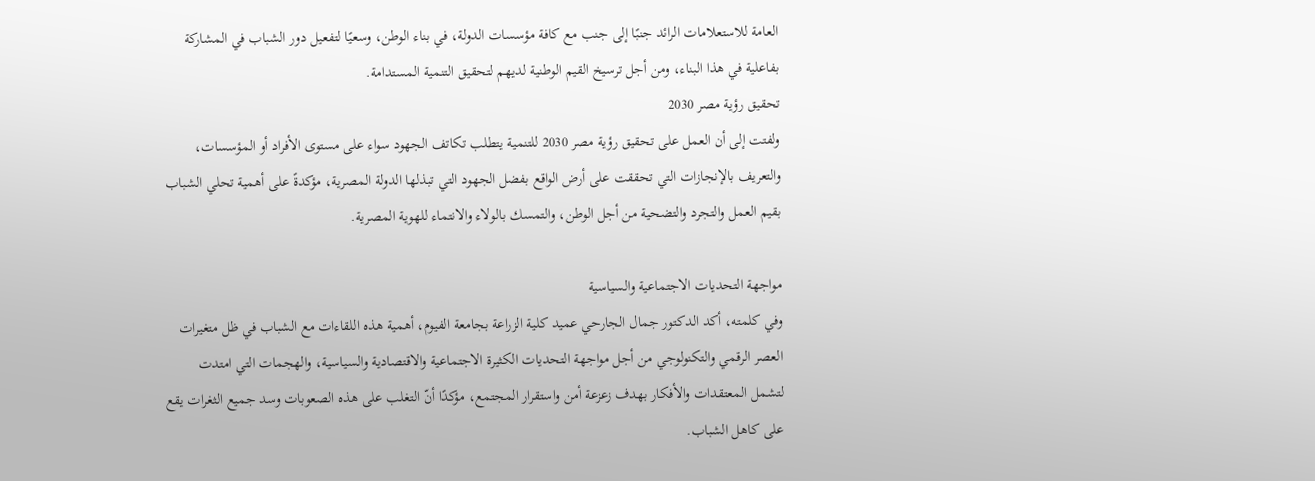العامة للاستعلامات الرائد جنبًا إلى جنب مع كافة مؤسسات الدولة، في بناء الوطن، وسعيًا لتفعيل دور الشباب في المشاركة بفاعلية في هذا البناء، ومن أجل ترسيخ القيم الوطنية لديهم لتحقيق التنمية المستدامة.
تحقيق رؤية مصر 2030
ولفتت إلى أن العمل على تحقيق رؤية مصر 2030 للتنمية يتطلب تكاتف الجهود سواء على مستوى الأفراد أو المؤسسات، والتعريف بالإنجازات التي تحققت على أرض الواقع بفضل الجهود التي تبذلها الدولة المصرية، مؤكدةً على أهمية تحلي الشباب بقيم العمل والتجرد والتضحية من أجل الوطن، والتمسك بالولاء والانتماء للهوية المصرية.

مواجهة التحديات الاجتماعية والسياسية
وفي كلمته، أكد الدكتور جمال الجارحي عميد كلية الزراعة بجامعة الفيوم، أهمية هذه اللقاءات مع الشباب في ظل متغيرات العصر الرقمي والتكنولوجي من أجل مواجهة التحديات الكثيرة الاجتماعية والاقتصادية والسياسية، والهجمات التي امتدت لتشمل المعتقدات والأفكار بهدف زعزعة أمن واستقرار المجتمع، مؤكدًا أنّ التغلب على هذه الصعوبات وسد جميع الثغرات يقع على كاهل الشباب.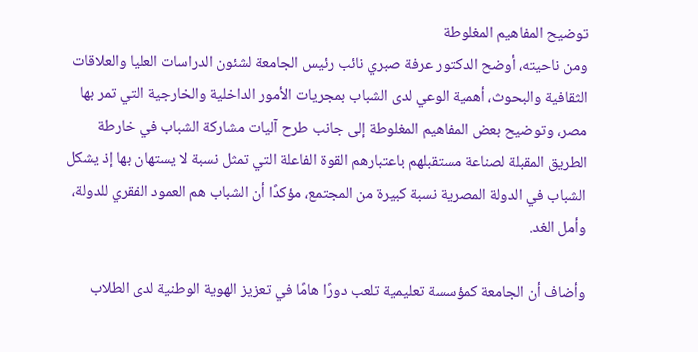توضيح المفاهيم المغلوطة
ومن ناحيته، أوضح الدكتور عرفة صبري نائب رئيس الجامعة لشئون الدراسات العليا والعلاقات الثقافية والبحوث، أهمية الوعي لدى الشباب بمجريات الأمور الداخلية والخارجية التي تمر بها مصر، وتوضيح بعض المفاهيم المغلوطة إلى جانب طرح آليات مشاركة الشباب في خارطة الطريق المقبلة لصناعة مستقبلهم باعتبارهم القوة الفاعلة التي تمثل نسبة لا يستهان بها إذ يشكل الشباب في الدولة المصرية نسبة كبيرة من المجتمع، مؤكدًا أن الشباب هم العمود الفقري للدولة، وأمل الغد.

وأضاف أن الجامعة كمؤسسة تعليمية تلعب دورًا هامًا في تعزيز الهوية الوطنية لدى الطلاب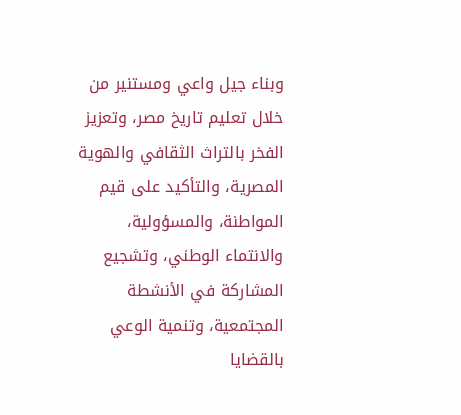وبناء جيل واعي ومستنير من خلال تعليم تاريخ مصر، وتعزيز الفخر بالتراث الثقافي والهوية المصرية، والتأكيد على قيم المواطنة، والمسؤولية، والانتماء الوطني، وتشجيع المشاركة في الأنشطة المجتمعية، وتنمية الوعي بالقضايا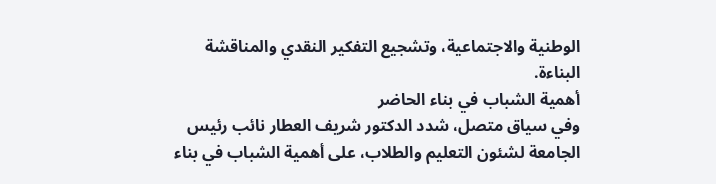الوطنية والاجتماعية، وتشجيع التفكير النقدي والمناقشة البناءة.
أهمية الشباب في بناء الحاضر
وفي سياق متصل، شدد الدكتور شريف العطار نائب رئيس الجامعة لشئون التعليم والطلاب، على أهمية الشباب في بناء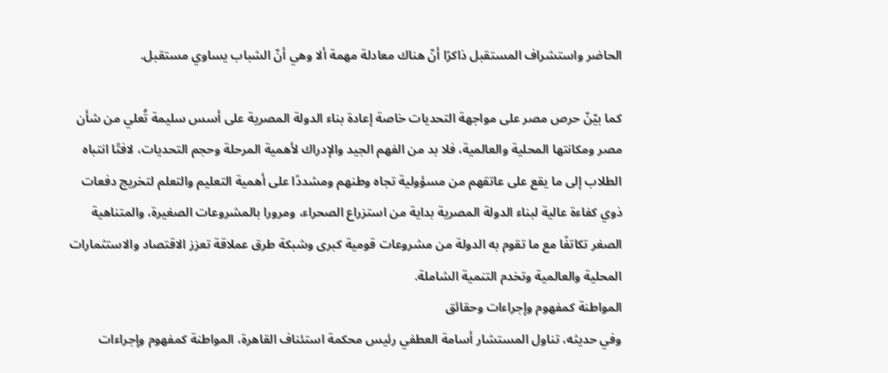الحاضر واستشراف المستقبل ذاكرًا أنّ هناك معادلة مهمة ألا وهي أنّ الشباب يساوي مستقبل.

كما بيّنّ حرص مصر على مواجهة التحديات خاصة إعادة بناء الدولة المصرية على أسس سليمة تُعلي من شأن مصر ومكانتها المحلية والعالمية، فلا بد من الفهم الجيد والإدراك لأهمية المرحلة وحجم التحديات، لافتًا انتباه الطلاب إلى ما يقع على عاتقهم من مسؤولية تجاه وطنهم ومشددًا على أهمية التعليم والتعلم لتخريج دفعات ذوي كفاءة عالية لبناء الدولة المصرية بداية من استزراع الصحراء، ومرورا بالمشروعات الصغيرة، والمتناهية الصغر تكاتفًا مع ما تقوم به الدولة من مشروعات قومية كبرى وشبكة طرق عملاقة تعزز الاقتصاد والاستثمارات المحلية والعالمية وتخدم التنمية الشاملة.
المواطنة كمفهوم وإجراءات وحقائق
وفي حديثه، تناول المستشار أسامة العطفي رئيس محكمة استئناف القاهرة، المواطنة كمفهوم وإجراءات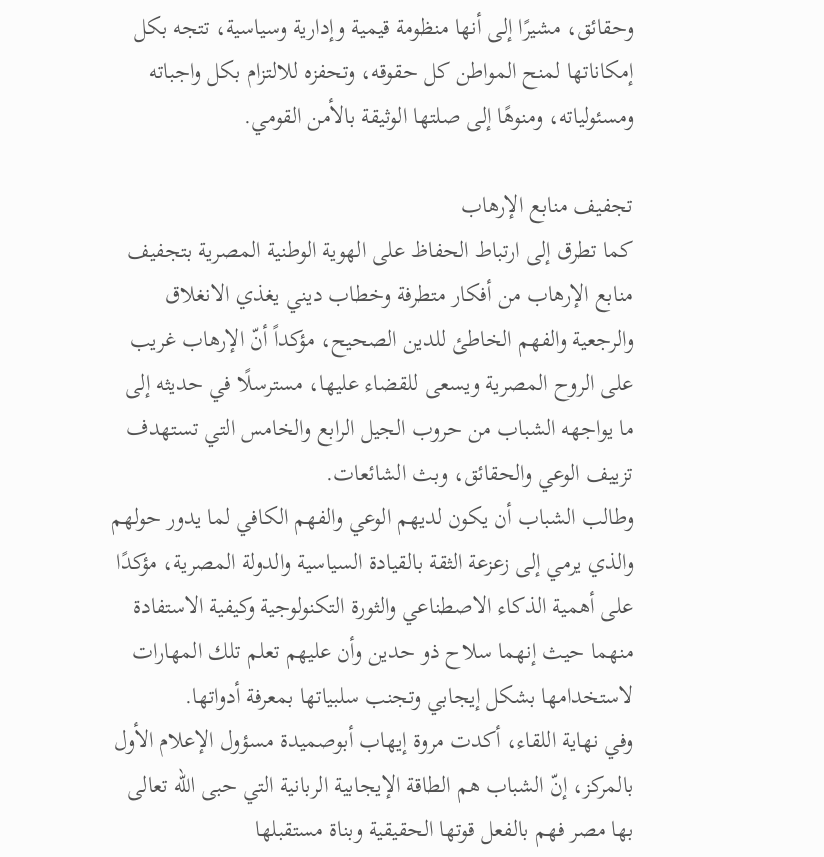وحقائق، مشيرًا إلى أنها منظومة قيمية وإدارية وسياسية، تتجه بكل إمكاناتها لمنح المواطن كل حقوقه، وتحفزه للالتزام بكل واجباته ومسئولياته، ومنوهًا إلى صلتها الوثيقة بالأمن القومي.

تجفيف منابع الإرهاب
كما تطرق إلى ارتباط الحفاظ على الهوية الوطنية المصرية بتجفيف منابع الإرهاب من أفكار متطرفة وخطاب ديني يغذي الانغلاق والرجعية والفهم الخاطئ للدين الصحيح، مؤكداً أنّ الإرهاب غريب على الروح المصرية ويسعى للقضاء عليها، مسترسلًا في حديثه إلى ما يواجهه الشباب من حروب الجيل الرابع والخامس التي تستهدف تزييف الوعي والحقائق، وبث الشائعات.
وطالب الشباب أن يكون لديهم الوعي والفهم الكافي لما يدور حولهم والذي يرمي إلى زعزعة الثقة بالقيادة السياسية والدولة المصرية، مؤكدًا على أهمية الذكاء الاصطناعي والثورة التكنولوجية وكيفية الاستفادة منهما حيث إنهما سلاح ذو حدين وأن عليهم تعلم تلك المهارات لاستخدامها بشكل إيجابي وتجنب سلبياتها بمعرفة أدواتها.
وفي نهاية اللقاء، أكدت مروة إيهاب أبوصميدة مسؤول الإعلام الأول بالمركز، إنّ الشباب هم الطاقة الإيجابية الربانية التي حبى الله تعالى بها مصر فهم بالفعل قوتها الحقيقية وبناة مستقبلها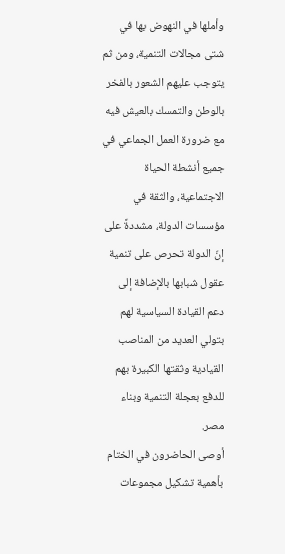وأملها في النهوض بها في شتى مجالات التنمية، ومن ثم يتوجب عليهم الشعور بالفخر بالوطن والتمسك بالعيش فيه مع ضرورة العمل الجماعي في جميع أنشطة الحياة الاجتماعية، والثقة في مؤسسات الدولة، مشددةً على إنّ الدولة تحرص على تنمية عقول شبابها بالإضافة إلى دعم القيادة السياسية لهم بتولي العديد من المناصب القيادية وثقتها الكبيرة بهم للدفع بعجلة التنمية وبناء مصر.
أوصى الحاضرون في الختام بأهمية تشكيل مجموعات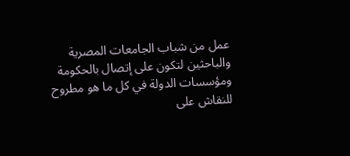عمل من شباب الجامعات المصرية والباحثين لتكون على إتصال بالحكومة ومؤسسات الدولة في كل ما هو مطروح للنقاش على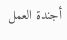أجندة العمل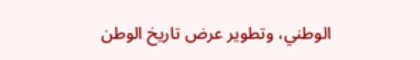الوطني، وتطوير عرض تاريخ الوطن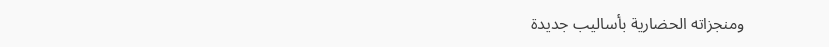ومنجزاته الحضارية بأساليب جديدة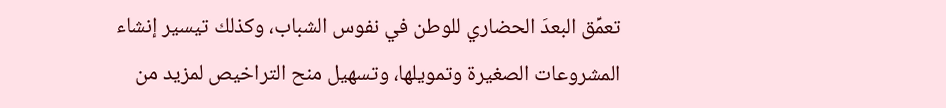تعمِّق البعدَ الحضاري للوطن في نفوس الشباب، وكذلك تيسير إنشاء المشروعات الصغيرة وتمويلها، وتسهيل منح التراخيص لمزيد من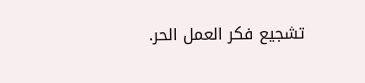تشجيع فكر العمل الحر.